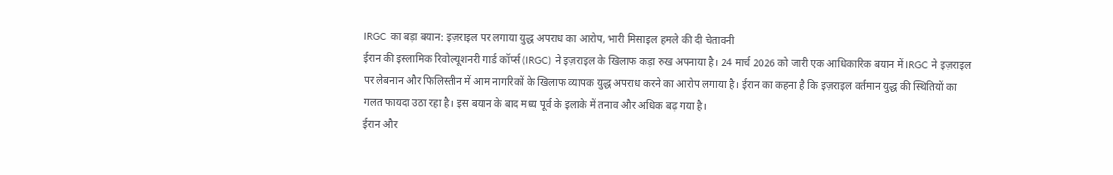IRGC का बड़ा बयान: इज़राइल पर लगाया युद्ध अपराध का आरोप, भारी मिसाइल हमले की दी चेतावनी
ईरान की इस्लामिक रिवोल्यूशनरी गार्ड कॉर्प्स (IRGC) ने इज़राइल के खिलाफ कड़ा रुख अपनाया है। 24 मार्च 2026 को जारी एक आधिकारिक बयान में IRGC ने इज़राइल पर लेबनान और फिलिस्तीन में आम नागरिकों के खिलाफ व्यापक युद्ध अपराध करने का आरोप लगाया है। ईरान का कहना है कि इज़राइल वर्तमान युद्ध की स्थितियों का गलत फायदा उठा रहा है। इस बयान के बाद मध्य पूर्व के इलाके में तनाव और अधिक बढ़ गया है।
ईरान और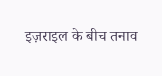इज़राइल के बीच तनाव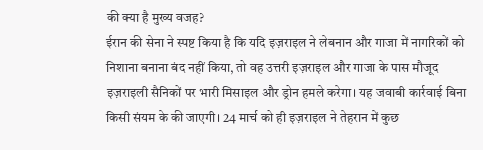की क्या है मुख्य वजह?
ईरान की सेना ने स्पष्ट किया है कि यदि इज़राइल ने लेबनान और गाजा में नागरिकों को निशाना बनाना बंद नहीं किया, तो वह उत्तरी इज़राइल और गाजा के पास मौजूद इज़राइली सैनिकों पर भारी मिसाइल और ड्रोन हमले करेगा। यह जवाबी कार्रवाई बिना किसी संयम के की जाएगी। 24 मार्च को ही इज़राइल ने तेहरान में कुछ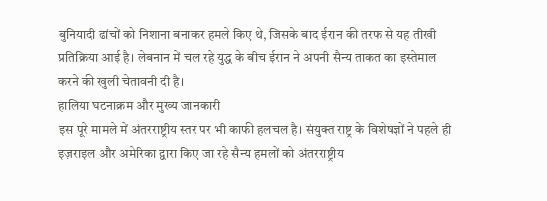बुनियादी ढांचों को निशाना बनाकर हमले किए थे, जिसके बाद ईरान की तरफ से यह तीखी प्रतिक्रिया आई है। लेबनान में चल रहे युद्ध के बीच ईरान ने अपनी सैन्य ताकत का इस्तेमाल करने की खुली चेतावनी दी है।
हालिया घटनाक्रम और मुख्य जानकारी
इस पूरे मामले में अंतरराष्ट्रीय स्तर पर भी काफी हलचल है। संयुक्त राष्ट्र के विशेषज्ञों ने पहले ही इज़राइल और अमेरिका द्वारा किए जा रहे सैन्य हमलों को अंतरराष्ट्रीय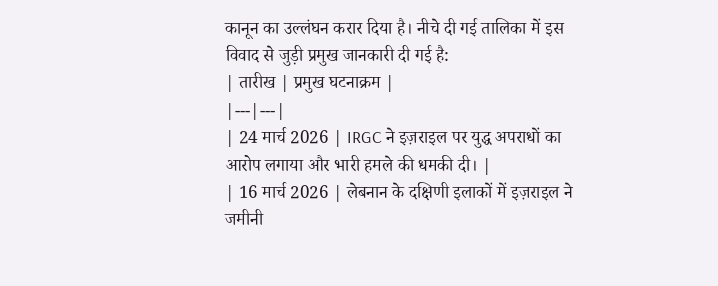कानून का उल्लंघन करार दिया है। नीचे दी गई तालिका में इस विवाद से जुड़ी प्रमुख जानकारी दी गई है:
| तारीख | प्रमुख घटनाक्रम |
|---|---|
| 24 मार्च 2026 | IRGC ने इज़राइल पर युद्ध अपराधों का आरोप लगाया और भारी हमले की धमकी दी। |
| 16 मार्च 2026 | लेबनान के दक्षिणी इलाकों में इज़राइल ने जमीनी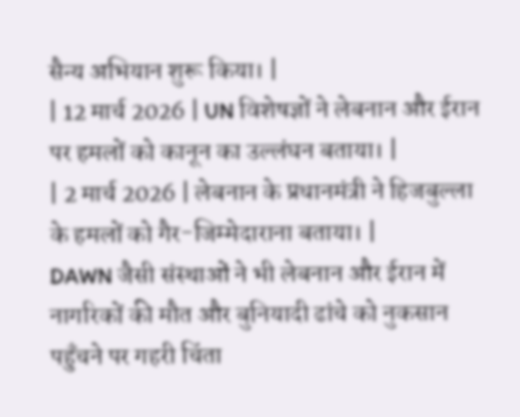सैन्य अभियान शुरू किया। |
| 12 मार्च 2026 | UN विशेषज्ञों ने लेबनान और ईरान पर हमलों को कानून का उल्लंघन बताया। |
| 2 मार्च 2026 | लेबनान के प्रधानमंत्री ने हिजबुल्ला के हमलों को गैर-जिम्मेदाराना बताया। |
DAWN जैसी संस्थाओं ने भी लेबनान और ईरान में नागरिकों की मौत और बुनियादी ढांचे को नुकसान पहुँचने पर गहरी चिंता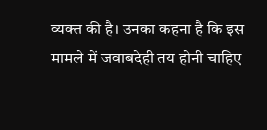व्यक्त की है। उनका कहना है कि इस मामले में जवाबदेही तय होनी चाहिए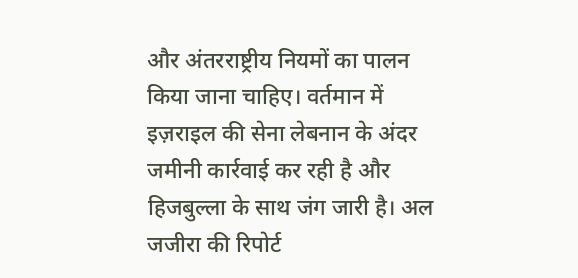और अंतरराष्ट्रीय नियमों का पालन किया जाना चाहिए। वर्तमान में इज़राइल की सेना लेबनान के अंदर जमीनी कार्रवाई कर रही है और हिजबुल्ला के साथ जंग जारी है। अल जजीरा की रिपोर्ट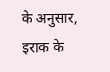के अनुसार, इराक के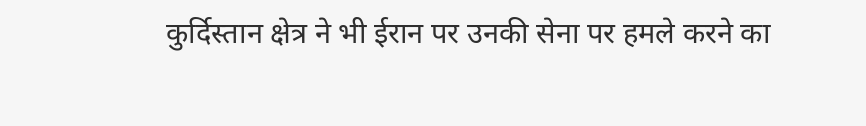कुर्दिस्तान क्षेत्र ने भी ईरान पर उनकी सेना पर हमले करने का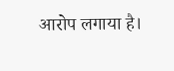आरोप लगाया है।